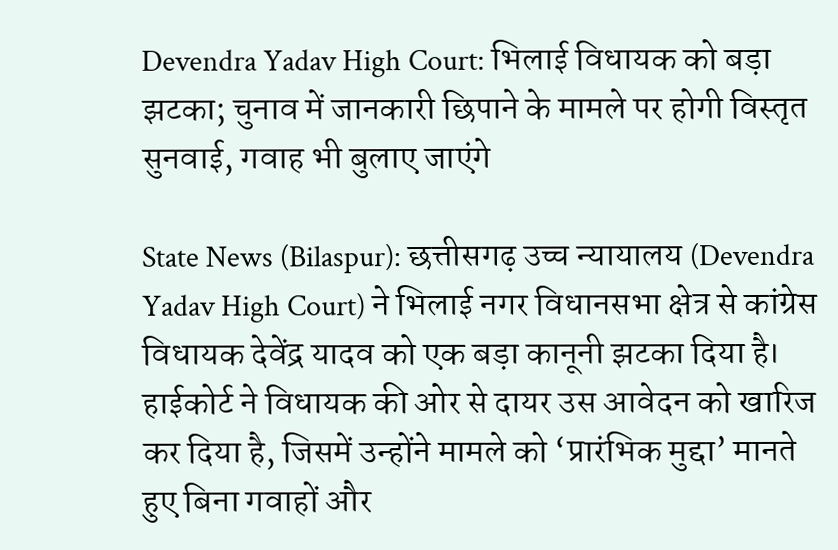Devendra Yadav High Court: भिलाई विधायक को बड़ा झटका; चुनाव में जानकारी छिपाने के मामले पर होगी विस्तृत सुनवाई, गवाह भी बुलाए जाएंगे

State News (Bilaspur): छत्तीसगढ़ उच्च न्यायालय (Devendra Yadav High Court) ने भिलाई नगर विधानसभा क्षेत्र से कांग्रेस विधायक देवेंद्र यादव को एक बड़ा कानूनी झटका दिया है।
हाईकोर्ट ने विधायक की ओर से दायर उस आवेदन को खारिज कर दिया है, जिसमें उन्होंने मामले को ‘प्रारंभिक मुद्दा’ मानते हुए बिना गवाहों और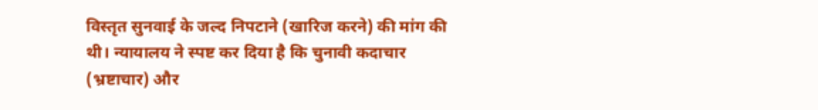विस्तृत सुनवाई के जल्द निपटाने (खारिज करने) की मांग की थी। न्यायालय ने स्पष्ट कर दिया है कि चुनावी कदाचार (भ्रष्टाचार) और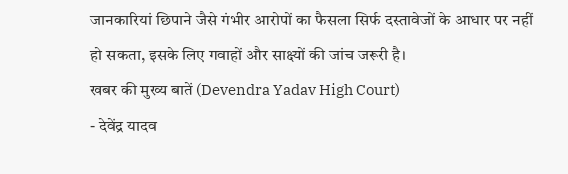जानकारियां छिपाने जैसे गंभीर आरोपों का फैसला सिर्फ दस्तावेजों के आधार पर नहीं हो सकता, इसके लिए गवाहों और साक्ष्यों की जांच जरूरी है।
खबर की मुख्य बातें (Devendra Yadav High Court)
- देवेंद्र यादव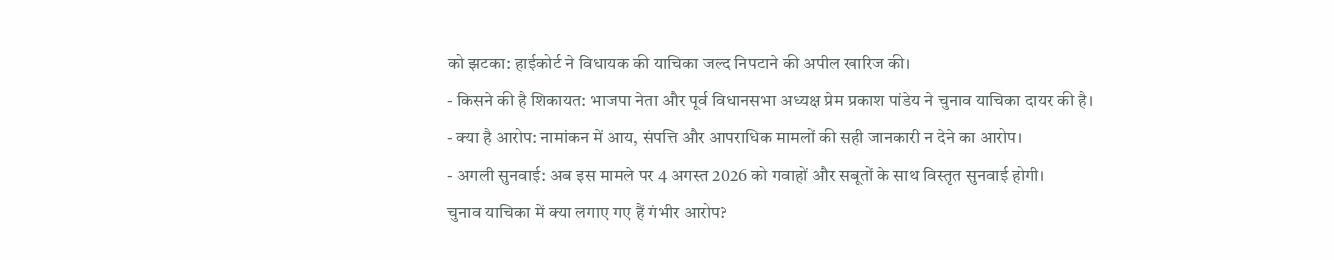को झटका: हाईकोर्ट ने विधायक की याचिका जल्द निपटाने की अपील खारिज की।
- किसने की है शिकायत: भाजपा नेता और पूर्व विधानसभा अध्यक्ष प्रेम प्रकाश पांडेय ने चुनाव याचिका दायर की है।
- क्या है आरोप: नामांकन में आय, संपत्ति और आपराधिक मामलों की सही जानकारी न देने का आरोप।
- अगली सुनवाई: अब इस मामले पर 4 अगस्त 2026 को गवाहों और सबूतों के साथ विस्तृत सुनवाई होगी।
चुनाव याचिका में क्या लगाए गए हैं गंभीर आरोप?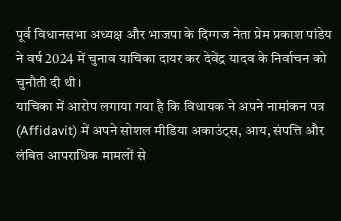पूर्व विधानसभा अध्यक्ष और भाजपा के दिग्गज नेता प्रेम प्रकाश पांडेय ने वर्ष 2024 में चुनाव याचिका दायर कर देवेंद्र यादव के निर्वाचन को चुनौती दी थी।
याचिका में आरोप लगाया गया है कि विधायक ने अपने नामांकन पत्र (Affidavit) में अपने सोशल मीडिया अकाउंट्स, आय, संपत्ति और लंबित आपराधिक मामलों से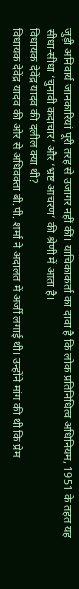जुड़ी अनिवार्य जानकारियां पूरी तरह से उजागर नहीं कीं। याचिकाकर्ता का दावा है कि लोक प्रतिनिधित्व अधिनियम, 1951 के तहत यह सीधा-सीधा ‘चुनावी कदाचार’ और ‘भ्रष्ट आचरण’ की श्रेणी में आता है।
विधायक देवेंद्र यादव की दलील क्या थी?
विधायक देवेंद्र यादव की ओर से अधिवक्ता बी.पी. शर्मा ने अदालत में अर्जी लगाई थी। उन्होंने मांग की थी कि प्रेम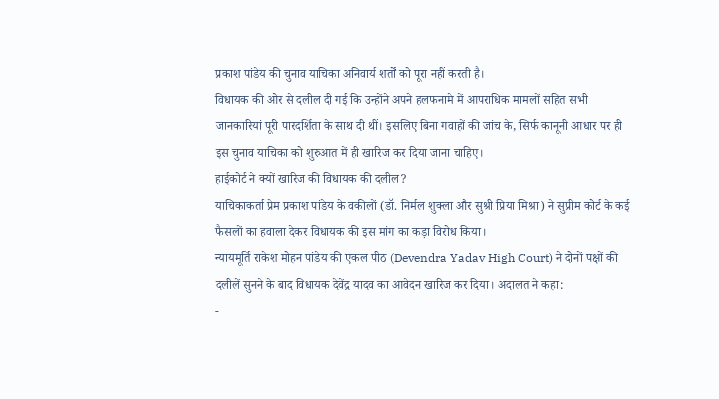प्रकाश पांडेय की चुनाव याचिका अनिवार्य शर्तों को पूरा नहीं करती है।
विधायक की ओर से दलील दी गई कि उन्होंने अपने हलफनामे में आपराधिक मामलों सहित सभी जानकारियां पूरी पारदर्शिता के साथ दी थीं। इसलिए बिना गवाहों की जांच के, सिर्फ कानूनी आधार पर ही इस चुनाव याचिका को शुरुआत में ही खारिज कर दिया जाना चाहिए।
हाईकोर्ट ने क्यों खारिज की विधायक की दलील?
याचिकाकर्ता प्रेम प्रकाश पांडेय के वकीलों (डॉ. निर्मल शुक्ला और सुश्री प्रिया मिश्रा) ने सुप्रीम कोर्ट के कई फैसलों का हवाला देकर विधायक की इस मांग का कड़ा विरोध किया।
न्यायमूर्ति राकेश मोहन पांडेय की एकल पीठ (Devendra Yadav High Court) ने दोनों पक्षों की दलीलें सुनने के बाद विधायक देवेंद्र यादव का आवेदन खारिज कर दिया। अदालत ने कहा:
-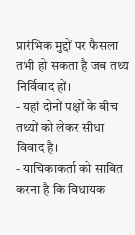प्रारंभिक मुद्दों पर फैसला तभी हो सकता है जब तथ्य निर्विवाद हों।
- यहां दोनों पक्षों के बीच तथ्यों को लेकर सीधा विवाद है।
- याचिकाकर्ता को साबित करना है कि विधायक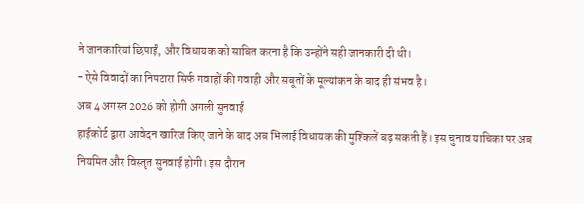ने जानकारियां छिपाईं, और विधायक को साबित करना है कि उन्होंने सही जानकारी दी थी।
- ऐसे विवादों का निपटारा सिर्फ गवाहों की गवाही और सबूतों के मूल्यांकन के बाद ही संभव है।
अब 4 अगस्त 2026 को होगी अगली सुनवाई
हाईकोर्ट द्वारा आवेदन खारिज किए जाने के बाद अब भिलाई विधायक की मुश्किलें बढ़ सकती हैं। इस चुनाव याचिका पर अब नियमित और विस्तृत सुनवाई होगी। इस दौरान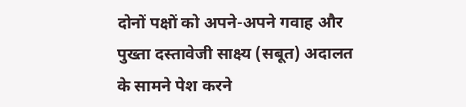दोनों पक्षों को अपने-अपने गवाह और पुख्ता दस्तावेजी साक्ष्य (सबूत) अदालत के सामने पेश करने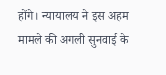होंगे। न्यायालय ने इस अहम मामले की अगली सुनवाई के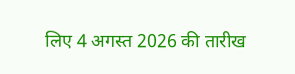लिए 4 अगस्त 2026 की तारीख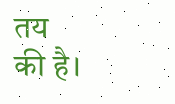तय की है।